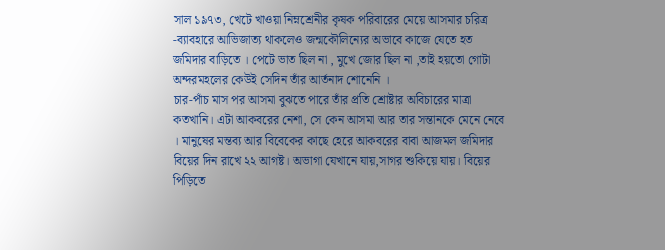সাল ১৯৭৩, খেটে খাওয়া নিম্নশ্রেনীর কৃষক পরিবারের মেয়ে আসমার চরিত্র -ব্যাবহারে আভিজাত্য থাকলেও জন্মকৌলিন্যের অভাবে কাজে যেতে হত জমিদার বাড়িতে । পেটে ভাত ছিল না , মুখে জোর ছিল না ,তাই হয়তো গোটা অন্দরমহলের কেউই সেদিন তাঁর আর্তনাদ শোনেনি ।
চার-পাঁচ মাস পর আসমা বুঝতে পারে তাঁর প্রতি শ্রোষ্টার অবিচারের মাত্রা কতখানি। এটা আকবরের নেশা, সে কেন আসমা আর তার সন্তানকে মেনে নেবে । মানুষের মন্তব্য আর বিবেকের কাছে হেরে আকবরের বাবা আজমল জমিদার বিয়ের দিন রাখে ২২ আগষ্ট। অভাগা যেখানে যায়,সাগর শুকিয়ে যায়। বিয়ের পিড়িতে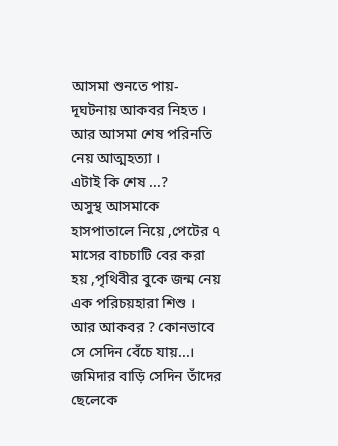আসমা শুনতে পায়-দূঘটনায় আকবর নিহত । আর আসমা শেষ পরিনতি নেয় আত্মহত্যা ।
এটাই কি শেষ ...?
অসুস্থ আসমাকে হাসপাতালে নিয়ে ,পেটের ৭ মাসের বাচচাটি বের করা হয় ,পৃথিবীর বুকে জন্ম নেয় এক পরিচয়হারা শিশু ।
আর আকবর ? কোনভাবে সে সেদিন বেঁচে যায়...। জমিদার বাড়ি সেদিন তাঁদের ছেলেকে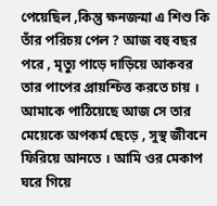পেয়েছিল ,কিন্তু ক্ষনজন্মা এ শিশু কি তাঁর পরিচয় পেল ? আজ বহু বছর পরে , মৃত্যু পাড়ে দাড়িয়ে আকবর তার পাপের প্রায়শ্চিত্ত করতে চায় ।
আমাকে পাঠিয়েছে আজ সে তার মেয়েকে অপকর্ম ছেড়ে , সুস্থ জীবনে ফিরিয়ে আনতে । আমি ওর মেকাপ ঘরে গিয়ে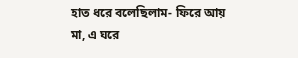হাত ধরে বলেছিলাম- ফিরে আয় মা, এ ঘরে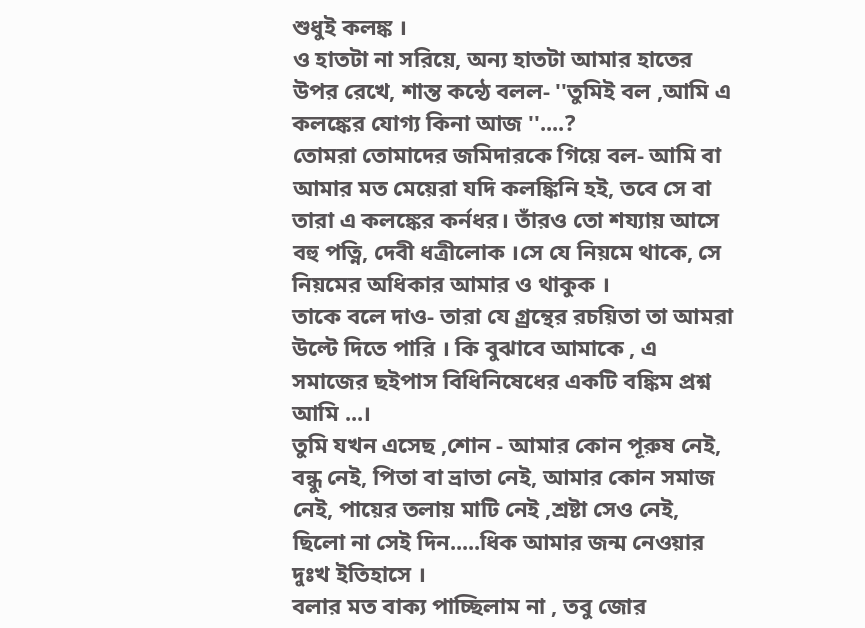শুধুই কলঙ্ক ।
ও হাতটা না সরিয়ে, অন্য হাতটা আমার হাতের উপর রেখে, শান্ত কন্ঠে বলল- ''তুমিই বল ,আমি এ কলঙ্কের যোগ্য কিনা আজ ''....?
তোমরা তোমাদের জমিদারকে গিয়ে বল- আমি বা আমার মত মেয়েরা যদি কলঙ্কিনি হই, তবে সে বা তারা এ কলঙ্কের কর্নধর। তাঁরও তো শয্যায় আসে বহু পত্নি, দেবী ধত্রীলোক ।সে যে নিয়মে থাকে, সে নিয়মের অধিকার আমার ও থাকুক ।
তাকে বলে দাও- তারা যে গ্র্রন্থের রচয়িতা তা আমরা উল্টে দিতে পারি । কি বুঝাবে আমাকে , এ সমাজের ছইপাস বিধিনিষেধের একটি বঙ্কিম প্রশ্ন আমি ...।
তুমি যখন এসেছ ,শোন - আমার কোন পূরুষ নেই, বন্ধু নেই, পিতা বা ভ্রাতা নেই, আমার কোন সমাজ নেই, পায়ের তলায় মাটি নেই ,শ্রষ্টা সেও নেই, ছিলো না সেই দিন.....ধিক আমার জন্ম নেওয়ার দুঃখ ইতিহাসে ।
বলার মত বাক্য পাচ্ছিলাম না , তবু জোর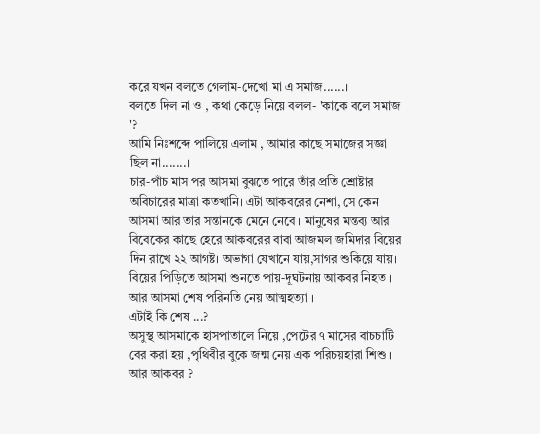করে যখন বলতে গেলাম-দেখো মা এ সমাজ......।
বলতে দিল না ও , কথা কেড়ে নিয়ে বলল- 'কাকে বলে সমাজ '?
আমি নিঃশব্দে পালিয়ে এলাম , আমার কাছে সমাজের সজ্ঞা ছিল না.......।
চার-পাঁচ মাস পর আসমা বুঝতে পারে তাঁর প্রতি শ্রোষ্টার অবিচারের মাত্রা কতখানি। এটা আকবরের নেশা, সে কেন আসমা আর তার সন্তানকে মেনে নেবে । মানুষের মন্তব্য আর বিবেকের কাছে হেরে আকবরের বাবা আজমল জমিদার বিয়ের দিন রাখে ২২ আগষ্ট। অভাগা যেখানে যায়,সাগর শুকিয়ে যায়। বিয়ের পিড়িতে আসমা শুনতে পায়-দূঘটনায় আকবর নিহত । আর আসমা শেষ পরিনতি নেয় আত্মহত্যা ।
এটাই কি শেষ ...?
অসুস্থ আসমাকে হাসপাতালে নিয়ে ,পেটের ৭ মাসের বাচচাটি বের করা হয় ,পৃথিবীর বুকে জন্ম নেয় এক পরিচয়হারা শিশু ।
আর আকবর ?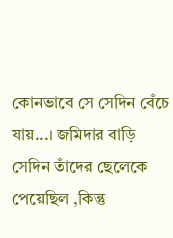কোনভাবে সে সেদিন বেঁচে যায়...। জমিদার বাড়ি সেদিন তাঁদের ছেলেকে পেয়েছিল ,কিন্তু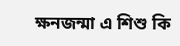ক্ষনজন্মা এ শিশু কি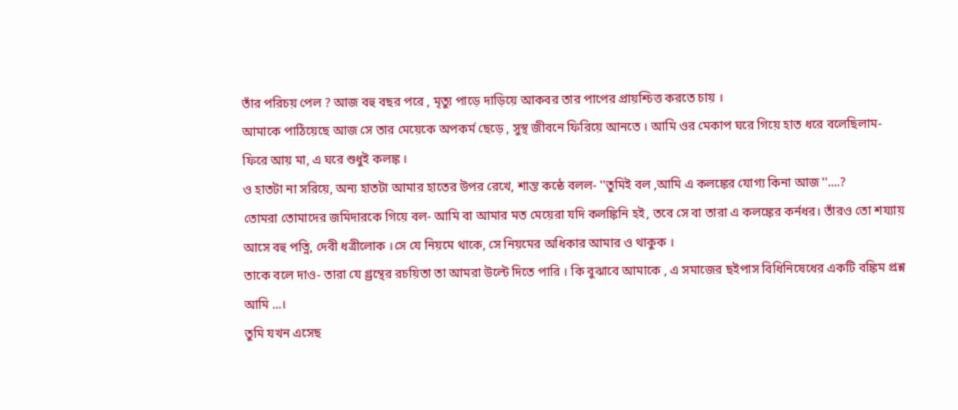তাঁর পরিচয় পেল ? আজ বহু বছর পরে , মৃত্যু পাড়ে দাড়িয়ে আকবর তার পাপের প্রায়শ্চিত্ত করতে চায় ।
আমাকে পাঠিয়েছে আজ সে তার মেয়েকে অপকর্ম ছেড়ে , সুস্থ জীবনে ফিরিয়ে আনতে । আমি ওর মেকাপ ঘরে গিয়ে হাত ধরে বলেছিলাম- ফিরে আয় মা, এ ঘরে শুধুই কলঙ্ক ।
ও হাতটা না সরিয়ে, অন্য হাতটা আমার হাতের উপর রেখে, শান্ত কন্ঠে বলল- ''তুমিই বল ,আমি এ কলঙ্কের যোগ্য কিনা আজ ''....?
তোমরা তোমাদের জমিদারকে গিয়ে বল- আমি বা আমার মত মেয়েরা যদি কলঙ্কিনি হই, তবে সে বা তারা এ কলঙ্কের কর্নধর। তাঁরও তো শয্যায় আসে বহু পত্নি, দেবী ধত্রীলোক ।সে যে নিয়মে থাকে, সে নিয়মের অধিকার আমার ও থাকুক ।
তাকে বলে দাও- তারা যে গ্র্রন্থের রচয়িতা তা আমরা উল্টে দিতে পারি । কি বুঝাবে আমাকে , এ সমাজের ছইপাস বিধিনিষেধের একটি বঙ্কিম প্রশ্ন আমি ...।
তুমি যখন এসেছ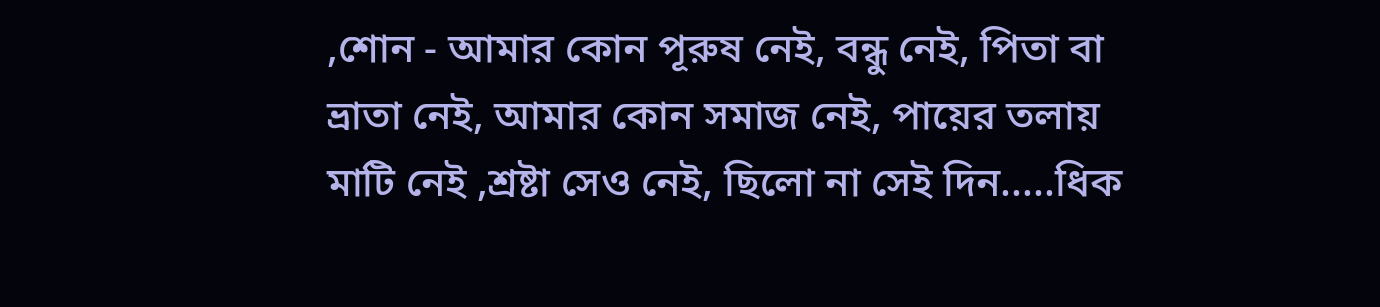,শোন - আমার কোন পূরুষ নেই, বন্ধু নেই, পিতা বা ভ্রাতা নেই, আমার কোন সমাজ নেই, পায়ের তলায় মাটি নেই ,শ্রষ্টা সেও নেই, ছিলো না সেই দিন.....ধিক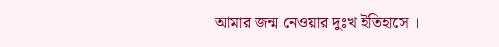আমার জন্ম নেওয়ার দুঃখ ইতিহাসে ।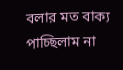বলার মত বাক্য পাচ্ছিলাম না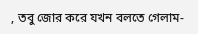, তবু জোর করে যখন বলতে গেলাম-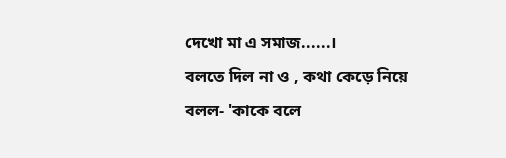দেখো মা এ সমাজ......।
বলতে দিল না ও , কথা কেড়ে নিয়ে বলল- 'কাকে বলে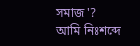সমাজ '?
আমি নিঃশব্দে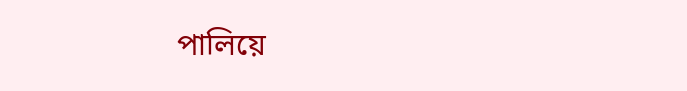পালিয়ে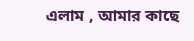এলাম , আমার কাছে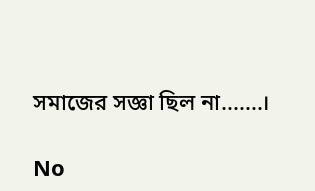সমাজের সজ্ঞা ছিল না.......।

No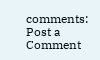comments:
Post a Comment